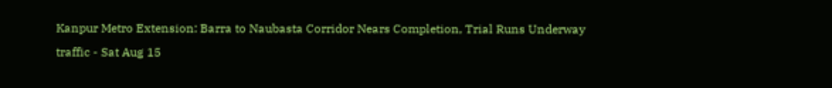Kanpur Metro Extension: Barra to Naubasta Corridor Nears Completion, Trial Runs Underway
traffic - Sat Aug 15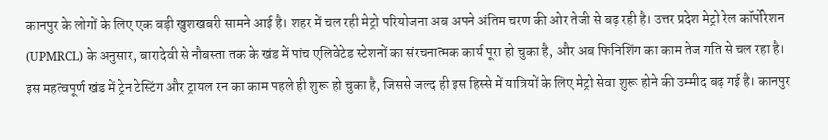कानपुर के लोगों के लिए एक बड़ी खुशखबरी सामने आई है। शहर में चल रही मेट्रो परियोजना अब अपने अंतिम चरण की ओर तेजी से बढ़ रही है। उत्तर प्रदेश मेट्रो रेल कॉर्पोरेशन (UPMRCL) के अनुसार, बारादेवी से नौबस्ता तक के खंड में पांच एलिवेटेड स्टेशनों का संरचनात्मक कार्य पूरा हो चुका है, और अब फिनिशिंग का काम तेज गति से चल रहा है।
इस महत्वपूर्ण खंड में ट्रेन टेस्टिंग और ट्रायल रन का काम पहले ही शुरू हो चुका है, जिससे जल्द ही इस हिस्से में यात्रियों के लिए मेट्रो सेवा शुरू होने की उम्मीद बढ़ गई है। कानपुर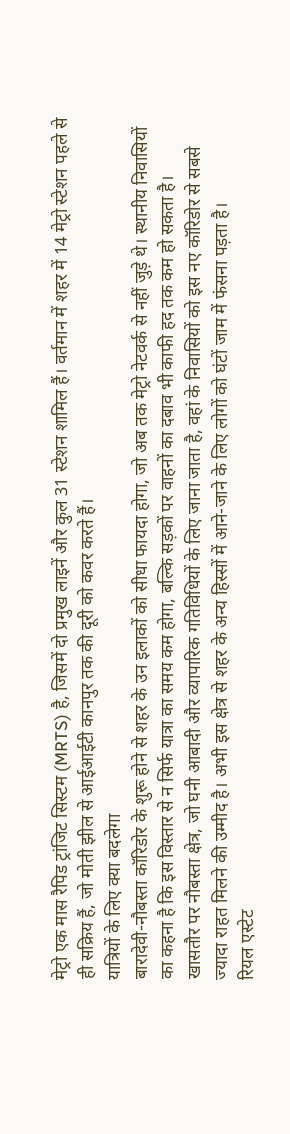मेट्रो एक मास रैपिड ट्रांजिट सिस्टम (MRTS) है, जिसमें दो प्रमुख लाइनें और कुल 31 स्टेशन शामिल हैं। वर्तमान में शहर में 14 मेट्रो स्टेशन पहले से ही सक्रिय हैं, जो मोती झील से आईआईटी कानपुर तक की दूरी को कवर करते हैं।
यात्रियों के लिए क्या बदलेगा
बारादेवी-नौबस्ता कॉरिडोर के शुरू होने से शहर के उन इलाकों को सीधा फायदा होगा, जो अब तक मेट्रो नेटवर्क से नहीं जुड़े थे। स्थानीय निवासियों का कहना है कि इस विस्तार से न सिर्फ यात्रा का समय कम होगा, बल्कि सड़कों पर वाहनों का दबाव भी काफी हद तक कम हो सकता है।
खासतौर पर नौबस्ता क्षेत्र, जो घनी आबादी और व्यापारिक गतिविधियों के लिए जाना जाता है, वहां के निवासियों को इस नए कॉरिडोर से सबसे ज्यादा राहत मिलने की उम्मीद है। अभी इस क्षेत्र से शहर के अन्य हिस्सों में आने-जाने के लिए लोगों को घंटों जाम में फंसना पड़ता है।
रियल एस्टेट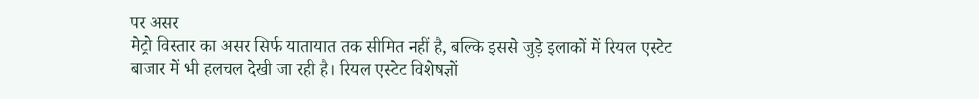पर असर
मेट्रो विस्तार का असर सिर्फ यातायात तक सीमित नहीं है, बल्कि इससे जुड़े इलाकों में रियल एस्टेट बाजार में भी हलचल देखी जा रही है। रियल एस्टेट विशेषज्ञों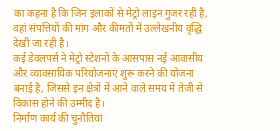का कहना है कि जिन इलाकों से मेट्रो लाइन गुजर रही है, वहां संपत्तियों की मांग और कीमतों में उल्लेखनीय वृद्धि देखी जा रही है।
कई डेवलपर्स ने मेट्रो स्टेशनों के आसपास नई आवासीय और व्यावसायिक परियोजनाएं शुरू करने की योजना बनाई है, जिससे इन क्षेत्रों में आने वाले समय में तेजी से विकास होने की उम्मीद है।
निर्माण कार्य की चुनौतियां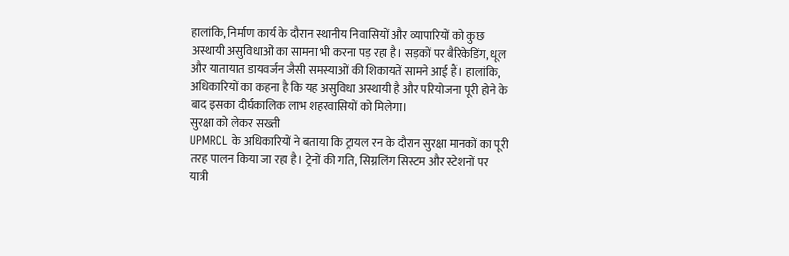हालांकि, निर्माण कार्य के दौरान स्थानीय निवासियों और व्यापारियों को कुछ अस्थायी असुविधाओं का सामना भी करना पड़ रहा है। सड़कों पर बैरिकेडिंग, धूल और यातायात डायवर्जन जैसी समस्याओं की शिकायतें सामने आई हैं। हालांकि, अधिकारियों का कहना है कि यह असुविधा अस्थायी है और परियोजना पूरी होने के बाद इसका दीर्घकालिक लाभ शहरवासियों को मिलेगा।
सुरक्षा को लेकर सख्ती
UPMRCL के अधिकारियों ने बताया कि ट्रायल रन के दौरान सुरक्षा मानकों का पूरी तरह पालन किया जा रहा है। ट्रेनों की गति, सिग्नलिंग सिस्टम और स्टेशनों पर यात्री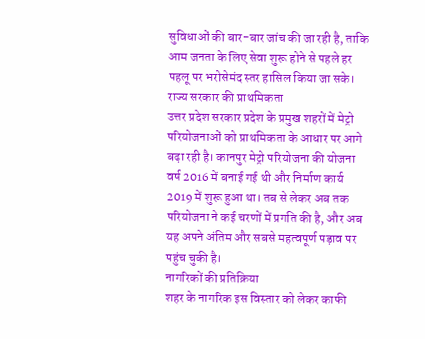सुविधाओं की बार-बार जांच की जा रही है, ताकि आम जनता के लिए सेवा शुरू होने से पहले हर पहलू पर भरोसेमंद स्तर हासिल किया जा सके।
राज्य सरकार की प्राथमिकता
उत्तर प्रदेश सरकार प्रदेश के प्रमुख शहरों में मेट्रो परियोजनाओं को प्राथमिकता के आधार पर आगे बढ़ा रही है। कानपुर मेट्रो परियोजना की योजना वर्ष 2016 में बनाई गई थी और निर्माण कार्य 2019 में शुरू हुआ था। तब से लेकर अब तक परियोजना ने कई चरणों में प्रगति की है, और अब यह अपने अंतिम और सबसे महत्वपूर्ण पड़ाव पर पहुंच चुकी है।
नागरिकों की प्रतिक्रिया
शहर के नागरिक इस विस्तार को लेकर काफी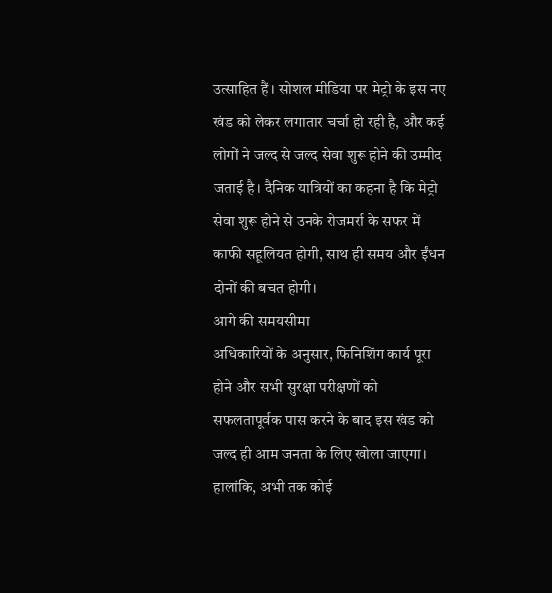उत्साहित हैं। सोशल मीडिया पर मेट्रो के इस नए खंड को लेकर लगातार चर्चा हो रही है, और कई लोगों ने जल्द से जल्द सेवा शुरू होने की उम्मीद जताई है। दैनिक यात्रियों का कहना है कि मेट्रो सेवा शुरू होने से उनके रोजमर्रा के सफर में काफी सहूलियत होगी, साथ ही समय और ईंधन दोनों की बचत होगी।
आगे की समयसीमा
अधिकारियों के अनुसार, फिनिशिंग कार्य पूरा होने और सभी सुरक्षा परीक्षणों को सफलतापूर्वक पास करने के बाद इस खंड को जल्द ही आम जनता के लिए खोला जाएगा। हालांकि, अभी तक कोई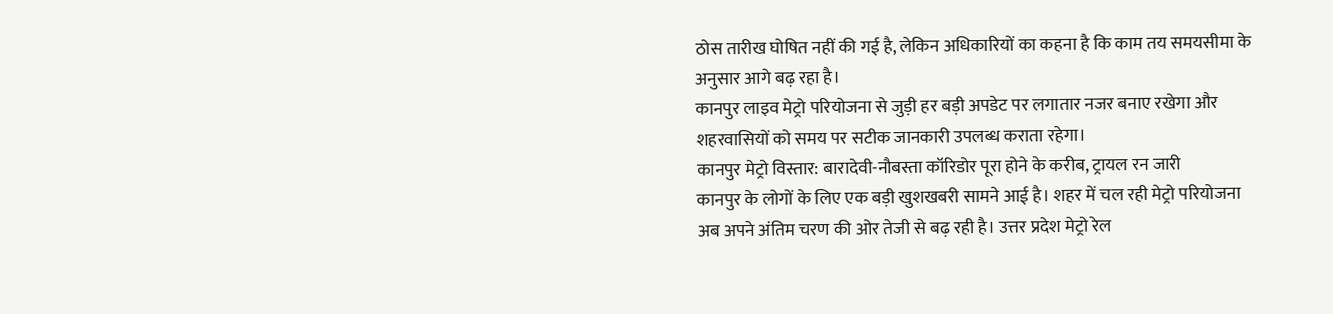ठोस तारीख घोषित नहीं की गई है, लेकिन अधिकारियों का कहना है कि काम तय समयसीमा के अनुसार आगे बढ़ रहा है।
कानपुर लाइव मेट्रो परियोजना से जुड़ी हर बड़ी अपडेट पर लगातार नजर बनाए रखेगा और शहरवासियों को समय पर सटीक जानकारी उपलब्ध कराता रहेगा।
कानपुर मेट्रो विस्तार: बारादेवी-नौबस्ता कॉरिडोर पूरा होने के करीब, ट्रायल रन जारी
कानपुर के लोगों के लिए एक बड़ी खुशखबरी सामने आई है। शहर में चल रही मेट्रो परियोजना अब अपने अंतिम चरण की ओर तेजी से बढ़ रही है। उत्तर प्रदेश मेट्रो रेल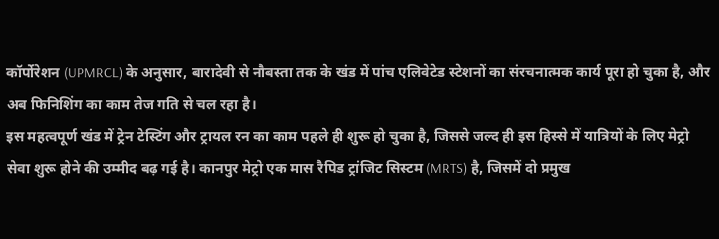कॉर्पोरेशन (UPMRCL) के अनुसार, बारादेवी से नौबस्ता तक के खंड में पांच एलिवेटेड स्टेशनों का संरचनात्मक कार्य पूरा हो चुका है, और अब फिनिशिंग का काम तेज गति से चल रहा है।
इस महत्वपूर्ण खंड में ट्रेन टेस्टिंग और ट्रायल रन का काम पहले ही शुरू हो चुका है, जिससे जल्द ही इस हिस्से में यात्रियों के लिए मेट्रो सेवा शुरू होने की उम्मीद बढ़ गई है। कानपुर मेट्रो एक मास रैपिड ट्रांजिट सिस्टम (MRTS) है, जिसमें दो प्रमुख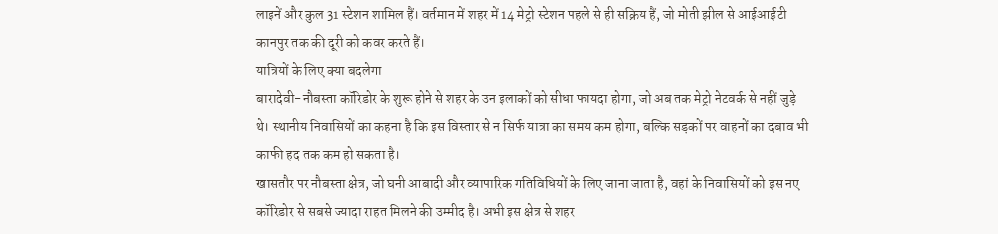लाइनें और कुल 31 स्टेशन शामिल हैं। वर्तमान में शहर में 14 मेट्रो स्टेशन पहले से ही सक्रिय हैं, जो मोती झील से आईआईटी कानपुर तक की दूरी को कवर करते हैं।
यात्रियों के लिए क्या बदलेगा
बारादेवी-नौबस्ता कॉरिडोर के शुरू होने से शहर के उन इलाकों को सीधा फायदा होगा, जो अब तक मेट्रो नेटवर्क से नहीं जुड़े थे। स्थानीय निवासियों का कहना है कि इस विस्तार से न सिर्फ यात्रा का समय कम होगा, बल्कि सड़कों पर वाहनों का दबाव भी काफी हद तक कम हो सकता है।
खासतौर पर नौबस्ता क्षेत्र, जो घनी आबादी और व्यापारिक गतिविधियों के लिए जाना जाता है, वहां के निवासियों को इस नए कॉरिडोर से सबसे ज्यादा राहत मिलने की उम्मीद है। अभी इस क्षेत्र से शहर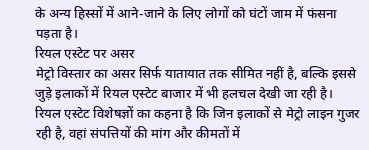के अन्य हिस्सों में आने-जाने के लिए लोगों को घंटों जाम में फंसना पड़ता है।
रियल एस्टेट पर असर
मेट्रो विस्तार का असर सिर्फ यातायात तक सीमित नहीं है, बल्कि इससे जुड़े इलाकों में रियल एस्टेट बाजार में भी हलचल देखी जा रही है। रियल एस्टेट विशेषज्ञों का कहना है कि जिन इलाकों से मेट्रो लाइन गुजर रही है, वहां संपत्तियों की मांग और कीमतों में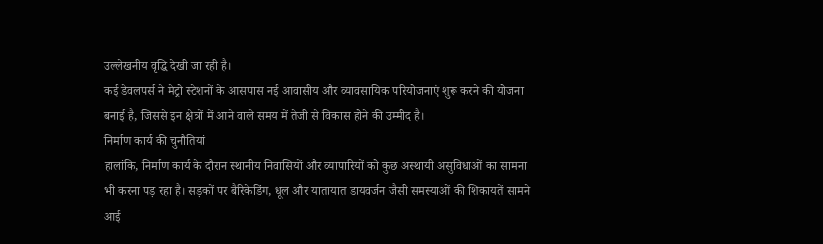उल्लेखनीय वृद्धि देखी जा रही है।
कई डेवलपर्स ने मेट्रो स्टेशनों के आसपास नई आवासीय और व्यावसायिक परियोजनाएं शुरू करने की योजना बनाई है, जिससे इन क्षेत्रों में आने वाले समय में तेजी से विकास होने की उम्मीद है।
निर्माण कार्य की चुनौतियां
हालांकि, निर्माण कार्य के दौरान स्थानीय निवासियों और व्यापारियों को कुछ अस्थायी असुविधाओं का सामना भी करना पड़ रहा है। सड़कों पर बैरिकेडिंग, धूल और यातायात डायवर्जन जैसी समस्याओं की शिकायतें सामने आई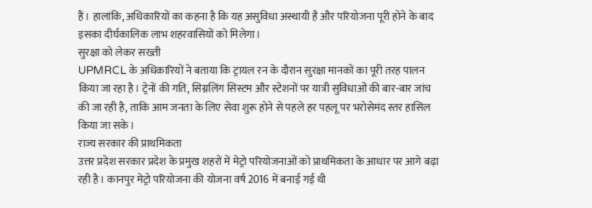हैं। हालांकि, अधिकारियों का कहना है कि यह असुविधा अस्थायी है और परियोजना पूरी होने के बाद इसका दीर्घकालिक लाभ शहरवासियों को मिलेगा।
सुरक्षा को लेकर सख्ती
UPMRCL के अधिकारियों ने बताया कि ट्रायल रन के दौरान सुरक्षा मानकों का पूरी तरह पालन किया जा रहा है। ट्रेनों की गति, सिग्नलिंग सिस्टम और स्टेशनों पर यात्री सुविधाओं की बार-बार जांच की जा रही है, ताकि आम जनता के लिए सेवा शुरू होने से पहले हर पहलू पर भरोसेमंद स्तर हासिल किया जा सके।
राज्य सरकार की प्राथमिकता
उत्तर प्रदेश सरकार प्रदेश के प्रमुख शहरों में मेट्रो परियोजनाओं को प्राथमिकता के आधार पर आगे बढ़ा रही है। कानपुर मेट्रो परियोजना की योजना वर्ष 2016 में बनाई गई थी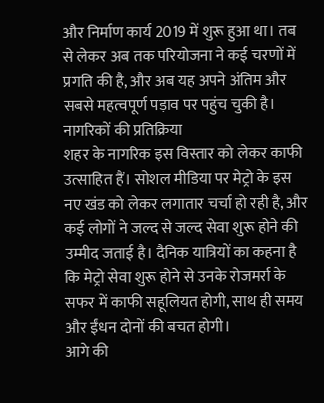और निर्माण कार्य 2019 में शुरू हुआ था। तब से लेकर अब तक परियोजना ने कई चरणों में प्रगति की है, और अब यह अपने अंतिम और सबसे महत्वपूर्ण पड़ाव पर पहुंच चुकी है।
नागरिकों की प्रतिक्रिया
शहर के नागरिक इस विस्तार को लेकर काफी उत्साहित हैं। सोशल मीडिया पर मेट्रो के इस नए खंड को लेकर लगातार चर्चा हो रही है, और कई लोगों ने जल्द से जल्द सेवा शुरू होने की उम्मीद जताई है। दैनिक यात्रियों का कहना है कि मेट्रो सेवा शुरू होने से उनके रोजमर्रा के सफर में काफी सहूलियत होगी, साथ ही समय और ईंधन दोनों की बचत होगी।
आगे की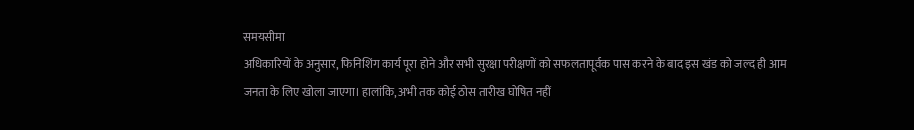समयसीमा
अधिकारियों के अनुसार, फिनिशिंग कार्य पूरा होने और सभी सुरक्षा परीक्षणों को सफलतापूर्वक पास करने के बाद इस खंड को जल्द ही आम जनता के लिए खोला जाएगा। हालांकि, अभी तक कोई ठोस तारीख घोषित नहीं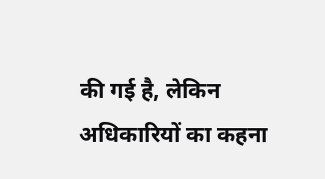की गई है, लेकिन अधिकारियों का कहना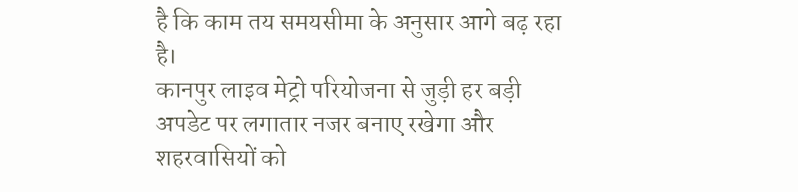है कि काम तय समयसीमा के अनुसार आगे बढ़ रहा है।
कानपुर लाइव मेट्रो परियोजना से जुड़ी हर बड़ी अपडेट पर लगातार नजर बनाए रखेगा और शहरवासियों को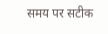समय पर सटीक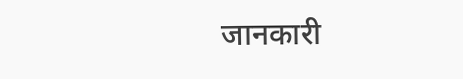जानकारी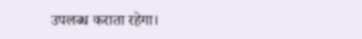उपलब्ध कराता रहेगा।